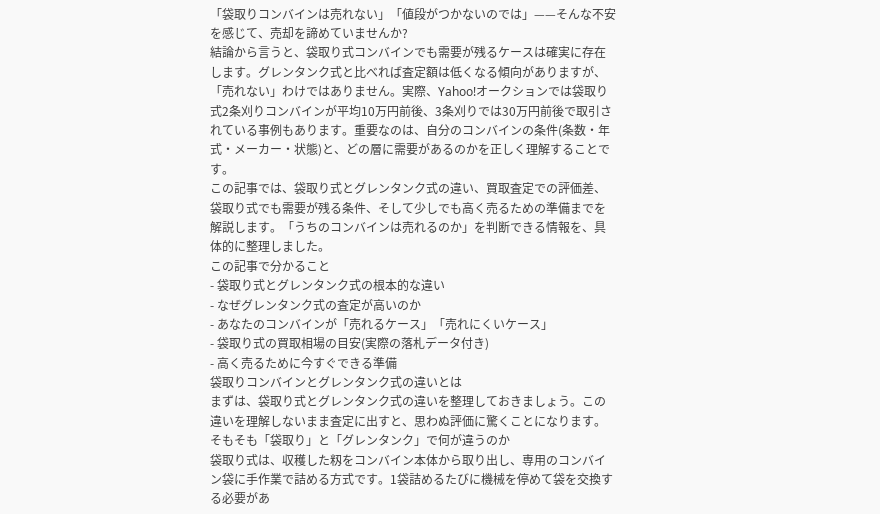「袋取りコンバインは売れない」「値段がつかないのでは」——そんな不安を感じて、売却を諦めていませんか?
結論から言うと、袋取り式コンバインでも需要が残るケースは確実に存在します。グレンタンク式と比べれば査定額は低くなる傾向がありますが、「売れない」わけではありません。実際、Yahoo!オークションでは袋取り式2条刈りコンバインが平均10万円前後、3条刈りでは30万円前後で取引されている事例もあります。重要なのは、自分のコンバインの条件(条数・年式・メーカー・状態)と、どの層に需要があるのかを正しく理解することです。
この記事では、袋取り式とグレンタンク式の違い、買取査定での評価差、袋取り式でも需要が残る条件、そして少しでも高く売るための準備までを解説します。「うちのコンバインは売れるのか」を判断できる情報を、具体的に整理しました。
この記事で分かること
- 袋取り式とグレンタンク式の根本的な違い
- なぜグレンタンク式の査定が高いのか
- あなたのコンバインが「売れるケース」「売れにくいケース」
- 袋取り式の買取相場の目安(実際の落札データ付き)
- 高く売るために今すぐできる準備
袋取りコンバインとグレンタンク式の違いとは
まずは、袋取り式とグレンタンク式の違いを整理しておきましょう。この違いを理解しないまま査定に出すと、思わぬ評価に驚くことになります。
そもそも「袋取り」と「グレンタンク」で何が違うのか
袋取り式は、収穫した籾をコンバイン本体から取り出し、専用のコンバイン袋に手作業で詰める方式です。1袋詰めるたびに機械を停めて袋を交換する必要があ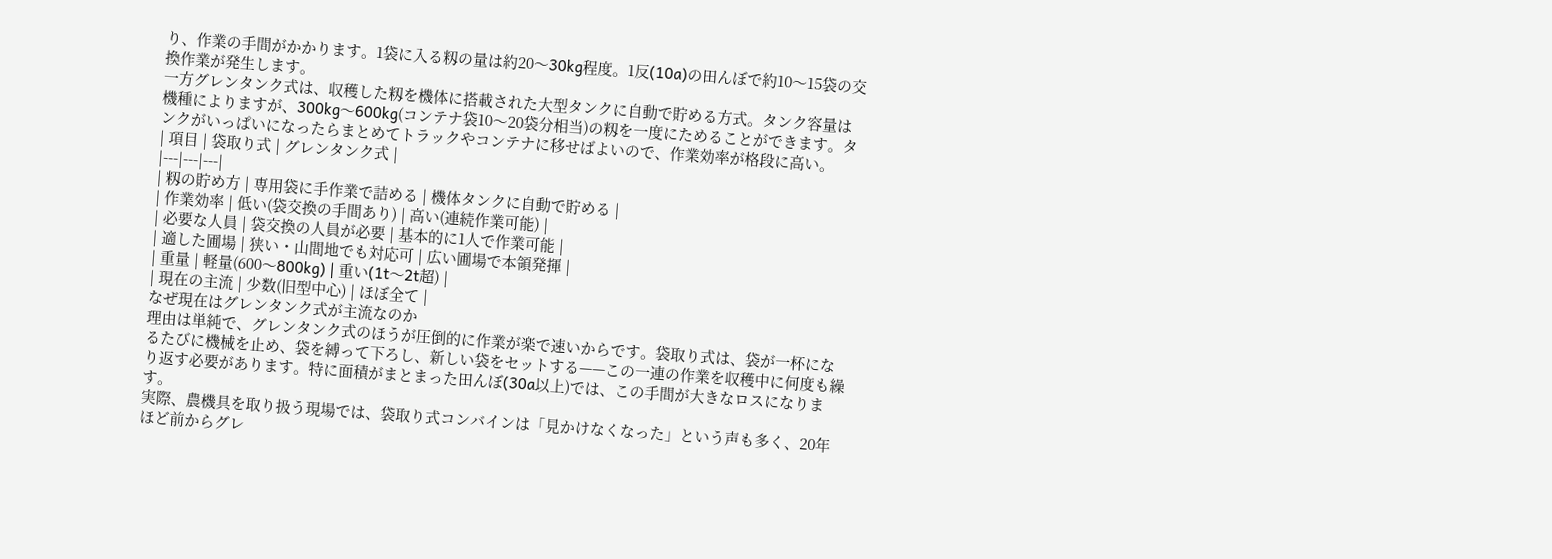り、作業の手間がかかります。1袋に入る籾の量は約20〜30kg程度。1反(10a)の田んぼで約10〜15袋の交換作業が発生します。
一方グレンタンク式は、収穫した籾を機体に搭載された大型タンクに自動で貯める方式。タンク容量は機種によりますが、300kg〜600kg(コンテナ袋10〜20袋分相当)の籾を一度にためることができます。タンクがいっぱいになったらまとめてトラックやコンテナに移せばよいので、作業効率が格段に高い。
| 項目 | 袋取り式 | グレンタンク式 |
|---|---|---|
| 籾の貯め方 | 専用袋に手作業で詰める | 機体タンクに自動で貯める |
| 作業効率 | 低い(袋交換の手間あり) | 高い(連続作業可能) |
| 必要な人員 | 袋交換の人員が必要 | 基本的に1人で作業可能 |
| 適した圃場 | 狭い・山間地でも対応可 | 広い圃場で本領発揮 |
| 重量 | 軽量(600〜800kg) | 重い(1t〜2t超) |
| 現在の主流 | 少数(旧型中心) | ほぼ全て |
なぜ現在はグレンタンク式が主流なのか
理由は単純で、グレンタンク式のほうが圧倒的に作業が楽で速いからです。袋取り式は、袋が一杯になるたびに機械を止め、袋を縛って下ろし、新しい袋をセットする——この一連の作業を収穫中に何度も繰り返す必要があります。特に面積がまとまった田んぼ(30a以上)では、この手間が大きなロスになります。
実際、農機具を取り扱う現場では、袋取り式コンバインは「見かけなくなった」という声も多く、20年ほど前からグレ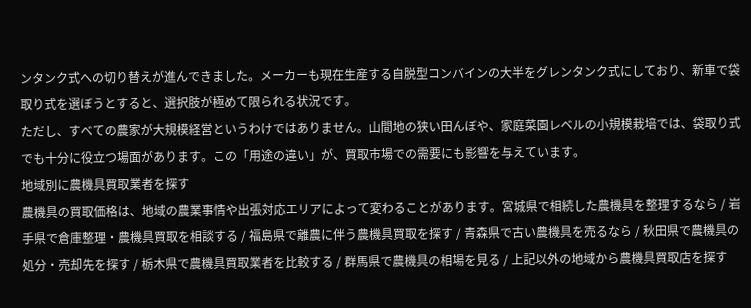ンタンク式への切り替えが進んできました。メーカーも現在生産する自脱型コンバインの大半をグレンタンク式にしており、新車で袋取り式を選ぼうとすると、選択肢が極めて限られる状況です。
ただし、すべての農家が大規模経営というわけではありません。山間地の狭い田んぼや、家庭菜園レベルの小規模栽培では、袋取り式でも十分に役立つ場面があります。この「用途の違い」が、買取市場での需要にも影響を与えています。
地域別に農機具買取業者を探す
農機具の買取価格は、地域の農業事情や出張対応エリアによって変わることがあります。宮城県で相続した農機具を整理するなら / 岩手県で倉庫整理・農機具買取を相談する / 福島県で離農に伴う農機具買取を探す / 青森県で古い農機具を売るなら / 秋田県で農機具の処分・売却先を探す / 栃木県で農機具買取業者を比較する / 群馬県で農機具の相場を見る / 上記以外の地域から農機具買取店を探す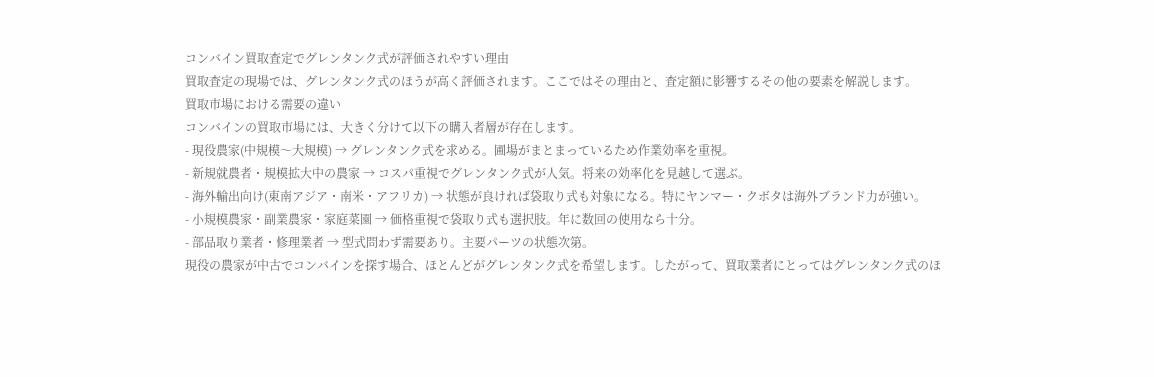コンバイン買取査定でグレンタンク式が評価されやすい理由
買取査定の現場では、グレンタンク式のほうが高く評価されます。ここではその理由と、査定額に影響するその他の要素を解説します。
買取市場における需要の違い
コンバインの買取市場には、大きく分けて以下の購入者層が存在します。
- 現役農家(中規模〜大規模) → グレンタンク式を求める。圃場がまとまっているため作業効率を重視。
- 新規就農者・規模拡大中の農家 → コスパ重視でグレンタンク式が人気。将来の効率化を見越して選ぶ。
- 海外輸出向け(東南アジア・南米・アフリカ) → 状態が良ければ袋取り式も対象になる。特にヤンマー・クボタは海外ブランド力が強い。
- 小規模農家・副業農家・家庭菜園 → 価格重視で袋取り式も選択肢。年に数回の使用なら十分。
- 部品取り業者・修理業者 → 型式問わず需要あり。主要パーツの状態次第。
現役の農家が中古でコンバインを探す場合、ほとんどがグレンタンク式を希望します。したがって、買取業者にとってはグレンタンク式のほ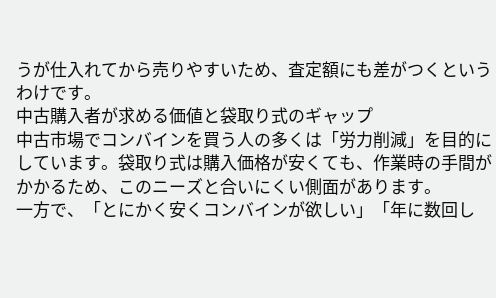うが仕入れてから売りやすいため、査定額にも差がつくというわけです。
中古購入者が求める価値と袋取り式のギャップ
中古市場でコンバインを買う人の多くは「労力削減」を目的にしています。袋取り式は購入価格が安くても、作業時の手間がかかるため、このニーズと合いにくい側面があります。
一方で、「とにかく安くコンバインが欲しい」「年に数回し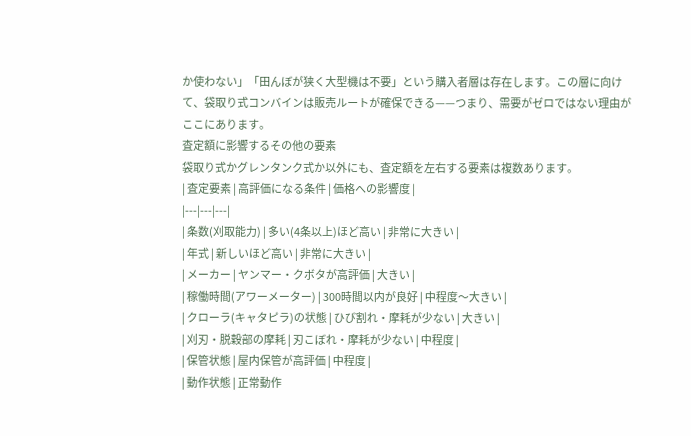か使わない」「田んぼが狭く大型機は不要」という購入者層は存在します。この層に向けて、袋取り式コンバインは販売ルートが確保できる——つまり、需要がゼロではない理由がここにあります。
査定額に影響するその他の要素
袋取り式かグレンタンク式か以外にも、査定額を左右する要素は複数あります。
| 査定要素 | 高評価になる条件 | 価格への影響度 |
|---|---|---|
| 条数(刈取能力) | 多い(4条以上)ほど高い | 非常に大きい |
| 年式 | 新しいほど高い | 非常に大きい |
| メーカー | ヤンマー・クボタが高評価 | 大きい |
| 稼働時間(アワーメーター) | 300時間以内が良好 | 中程度〜大きい |
| クローラ(キャタピラ)の状態 | ひび割れ・摩耗が少ない | 大きい |
| 刈刃・脱穀部の摩耗 | 刃こぼれ・摩耗が少ない | 中程度 |
| 保管状態 | 屋内保管が高評価 | 中程度 |
| 動作状態 | 正常動作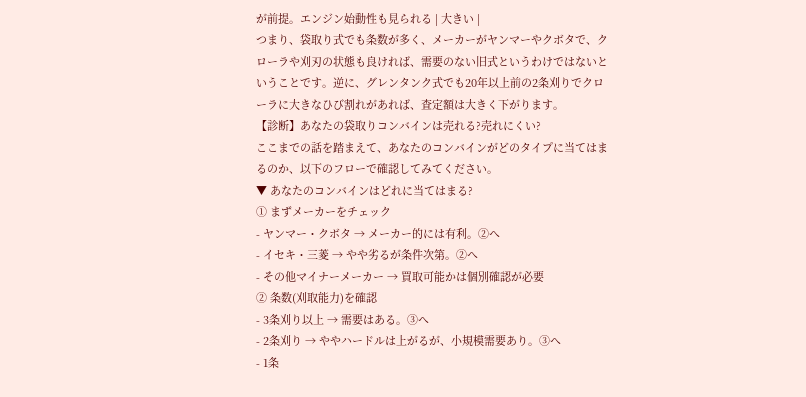が前提。エンジン始動性も見られる | 大きい |
つまり、袋取り式でも条数が多く、メーカーがヤンマーやクボタで、クローラや刈刃の状態も良ければ、需要のない旧式というわけではないということです。逆に、グレンタンク式でも20年以上前の2条刈りでクローラに大きなひび割れがあれば、査定額は大きく下がります。
【診断】あなたの袋取りコンバインは売れる?売れにくい?
ここまでの話を踏まえて、あなたのコンバインがどのタイプに当てはまるのか、以下のフローで確認してみてください。
▼ あなたのコンバインはどれに当てはまる?
① まずメーカーをチェック
- ヤンマー・クボタ → メーカー的には有利。②へ
- イセキ・三菱 → やや劣るが条件次第。②へ
- その他マイナーメーカー → 買取可能かは個別確認が必要
② 条数(刈取能力)を確認
- 3条刈り以上 → 需要はある。③へ
- 2条刈り → ややハードルは上がるが、小規模需要あり。③へ
- 1条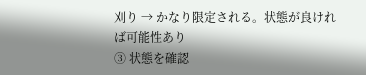刈り → かなり限定される。状態が良ければ可能性あり
③ 状態を確認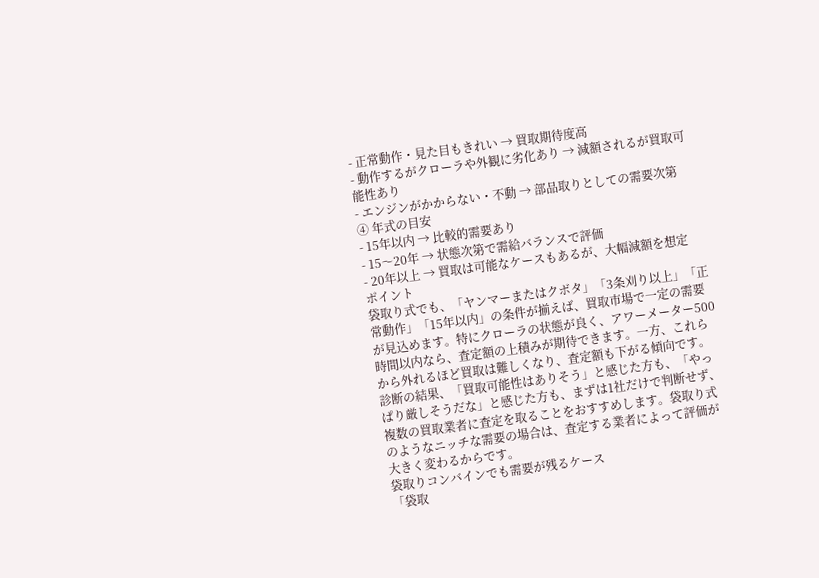- 正常動作・見た目もきれい → 買取期待度高
- 動作するがクローラや外観に劣化あり → 減額されるが買取可能性あり
- エンジンがかからない・不動 → 部品取りとしての需要次第
④ 年式の目安
- 15年以内 → 比較的需要あり
- 15〜20年 → 状態次第で需給バランスで評価
- 20年以上 → 買取は可能なケースもあるが、大幅減額を想定
ポイント
袋取り式でも、「ヤンマーまたはクボタ」「3条刈り以上」「正常動作」「15年以内」の条件が揃えば、買取市場で一定の需要が見込めます。特にクローラの状態が良く、アワーメーター500時間以内なら、査定額の上積みが期待できます。一方、これらから外れるほど買取は難しくなり、査定額も下がる傾向です。
診断の結果、「買取可能性はありそう」と感じた方も、「やっぱり厳しそうだな」と感じた方も、まずは1社だけで判断せず、複数の買取業者に査定を取ることをおすすめします。袋取り式のようなニッチな需要の場合は、査定する業者によって評価が大きく変わるからです。
袋取りコンバインでも需要が残るケース
「袋取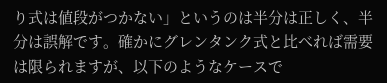り式は値段がつかない」というのは半分は正しく、半分は誤解です。確かにグレンタンク式と比べれば需要は限られますが、以下のようなケースで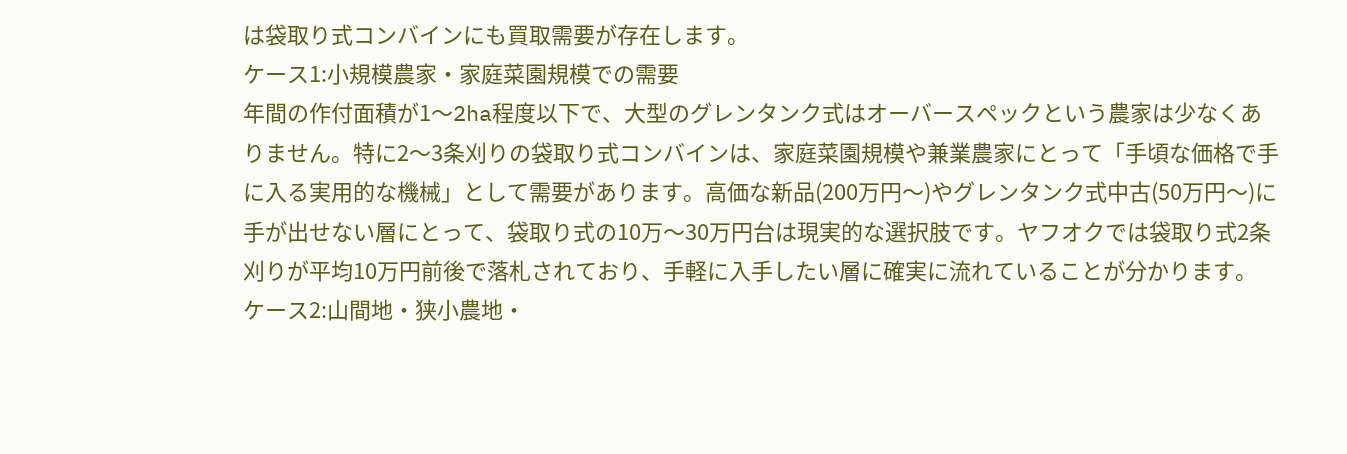は袋取り式コンバインにも買取需要が存在します。
ケース1:小規模農家・家庭菜園規模での需要
年間の作付面積が1〜2ha程度以下で、大型のグレンタンク式はオーバースペックという農家は少なくありません。特に2〜3条刈りの袋取り式コンバインは、家庭菜園規模や兼業農家にとって「手頃な価格で手に入る実用的な機械」として需要があります。高価な新品(200万円〜)やグレンタンク式中古(50万円〜)に手が出せない層にとって、袋取り式の10万〜30万円台は現実的な選択肢です。ヤフオクでは袋取り式2条刈りが平均10万円前後で落札されており、手軽に入手したい層に確実に流れていることが分かります。
ケース2:山間地・狭小農地・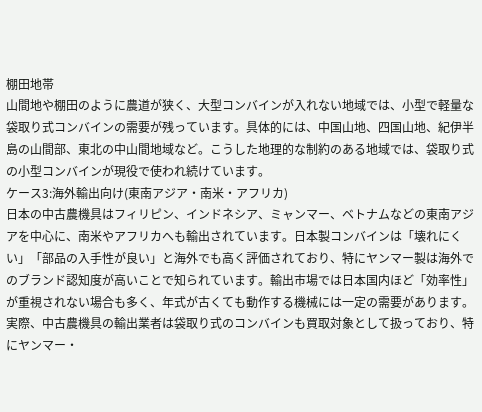棚田地帯
山間地や棚田のように農道が狭く、大型コンバインが入れない地域では、小型で軽量な袋取り式コンバインの需要が残っています。具体的には、中国山地、四国山地、紀伊半島の山間部、東北の中山間地域など。こうした地理的な制約のある地域では、袋取り式の小型コンバインが現役で使われ続けています。
ケース3:海外輸出向け(東南アジア・南米・アフリカ)
日本の中古農機具はフィリピン、インドネシア、ミャンマー、ベトナムなどの東南アジアを中心に、南米やアフリカへも輸出されています。日本製コンバインは「壊れにくい」「部品の入手性が良い」と海外でも高く評価されており、特にヤンマー製は海外でのブランド認知度が高いことで知られています。輸出市場では日本国内ほど「効率性」が重視されない場合も多く、年式が古くても動作する機械には一定の需要があります。
実際、中古農機具の輸出業者は袋取り式のコンバインも買取対象として扱っており、特にヤンマー・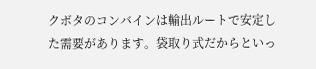クボタのコンバインは輸出ルートで安定した需要があります。袋取り式だからといっ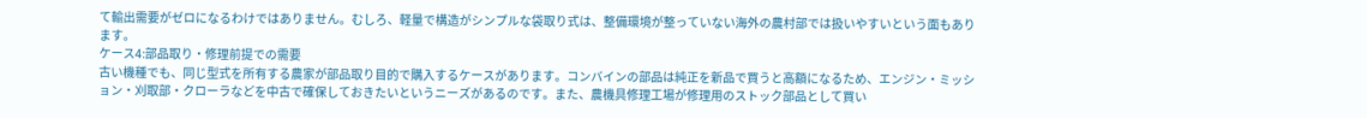て輸出需要がゼロになるわけではありません。むしろ、軽量で構造がシンプルな袋取り式は、整備環境が整っていない海外の農村部では扱いやすいという面もあります。
ケース4:部品取り・修理前提での需要
古い機種でも、同じ型式を所有する農家が部品取り目的で購入するケースがあります。コンバインの部品は純正を新品で買うと高額になるため、エンジン・ミッション・刈取部・クローラなどを中古で確保しておきたいというニーズがあるのです。また、農機具修理工場が修理用のストック部品として買い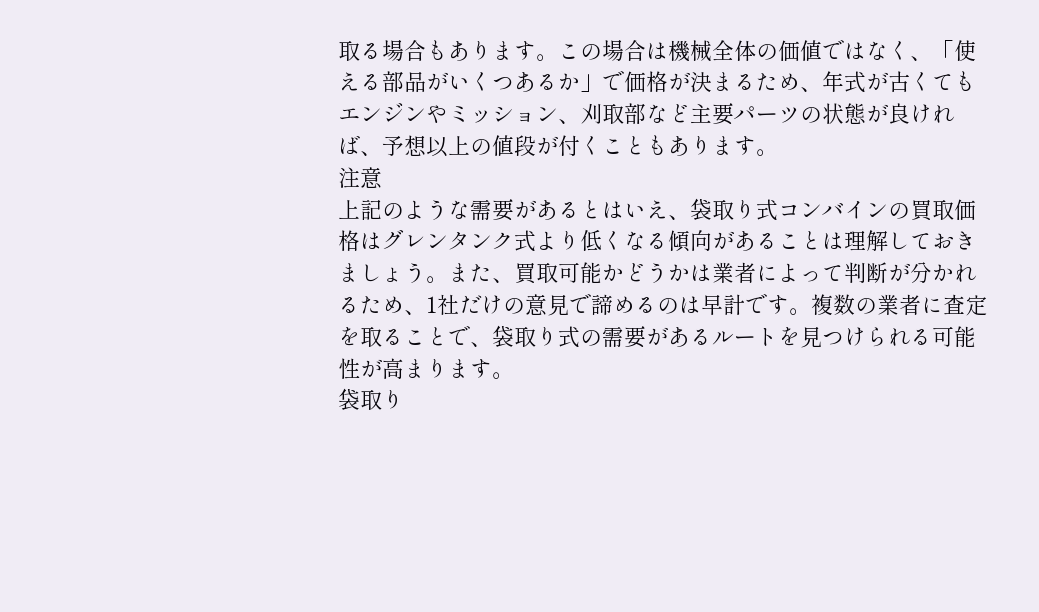取る場合もあります。この場合は機械全体の価値ではなく、「使える部品がいくつあるか」で価格が決まるため、年式が古くてもエンジンやミッション、刈取部など主要パーツの状態が良ければ、予想以上の値段が付くこともあります。
注意
上記のような需要があるとはいえ、袋取り式コンバインの買取価格はグレンタンク式より低くなる傾向があることは理解しておきましょう。また、買取可能かどうかは業者によって判断が分かれるため、1社だけの意見で諦めるのは早計です。複数の業者に査定を取ることで、袋取り式の需要があるルートを見つけられる可能性が高まります。
袋取り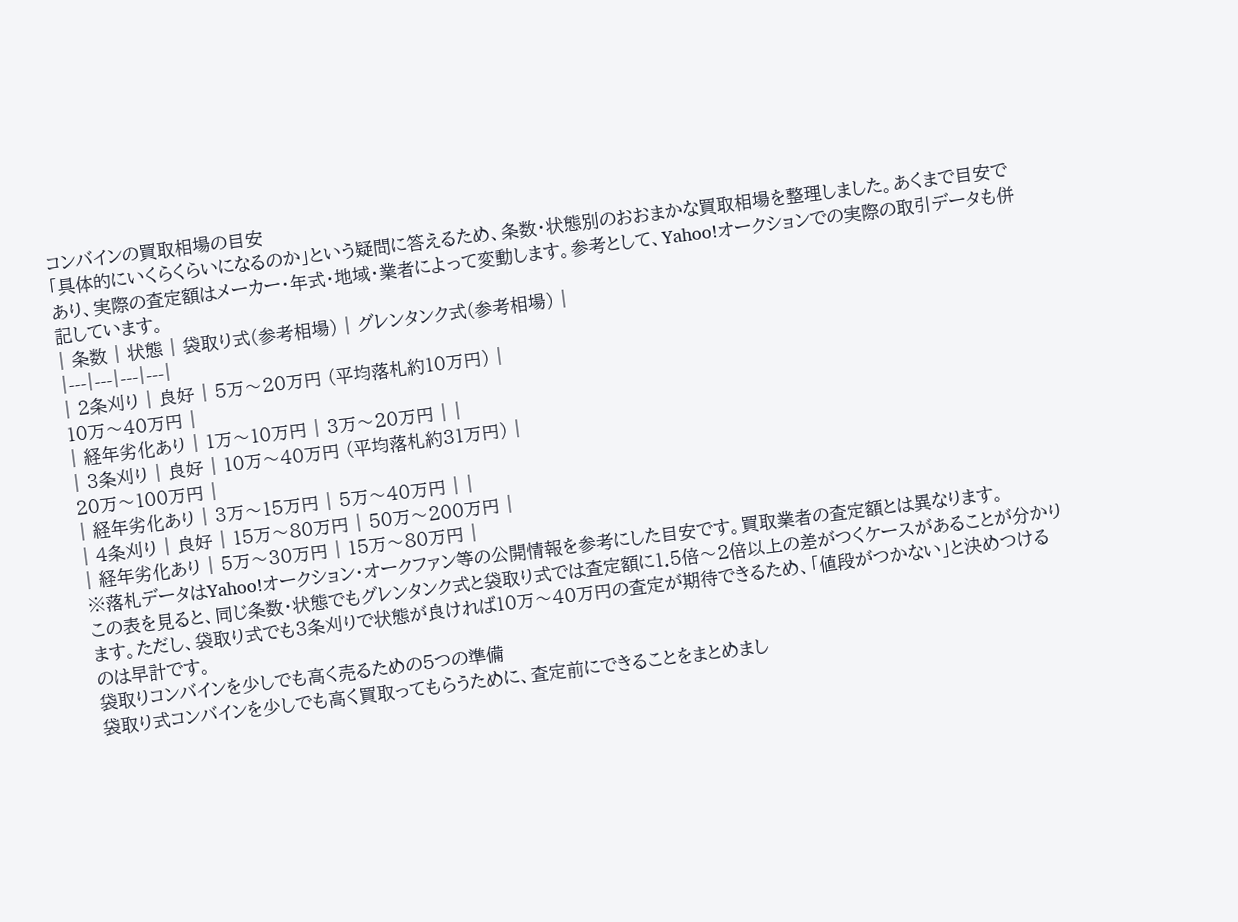コンバインの買取相場の目安
「具体的にいくらくらいになるのか」という疑問に答えるため、条数・状態別のおおまかな買取相場を整理しました。あくまで目安であり、実際の査定額はメーカー・年式・地域・業者によって変動します。参考として、Yahoo!オークションでの実際の取引データも併記しています。
| 条数 | 状態 | 袋取り式(参考相場) | グレンタンク式(参考相場) |
|---|---|---|---|
| 2条刈り | 良好 | 5万〜20万円 (平均落札約10万円) |
10万〜40万円 |
| 経年劣化あり | 1万〜10万円 | 3万〜20万円 | |
| 3条刈り | 良好 | 10万〜40万円 (平均落札約31万円) |
20万〜100万円 |
| 経年劣化あり | 3万〜15万円 | 5万〜40万円 | |
| 4条刈り | 良好 | 15万〜80万円 | 50万〜200万円 |
| 経年劣化あり | 5万〜30万円 | 15万〜80万円 |
※落札データはYahoo!オークション・オークファン等の公開情報を参考にした目安です。買取業者の査定額とは異なります。
この表を見ると、同じ条数・状態でもグレンタンク式と袋取り式では査定額に1.5倍〜2倍以上の差がつくケースがあることが分かります。ただし、袋取り式でも3条刈りで状態が良ければ10万〜40万円の査定が期待できるため、「値段がつかない」と決めつけるのは早計です。
袋取りコンバインを少しでも高く売るための5つの準備
袋取り式コンバインを少しでも高く買取ってもらうために、査定前にできることをまとめまし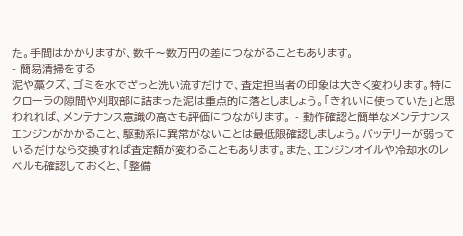た。手間はかかりますが、数千〜数万円の差につながることもあります。
- 簡易清掃をする
泥や藁クズ、ゴミを水でざっと洗い流すだけで、査定担当者の印象は大きく変わります。特にクローラの隙間や刈取部に詰まった泥は重点的に落としましょう。「きれいに使っていた」と思われれば、メンテナンス意識の高さも評価につながります。 - 動作確認と簡単なメンテナンス
エンジンがかかること、駆動系に異常がないことは最低限確認しましょう。バッテリーが弱っているだけなら交換すれば査定額が変わることもあります。また、エンジンオイルや冷却水のレベルも確認しておくと、「整備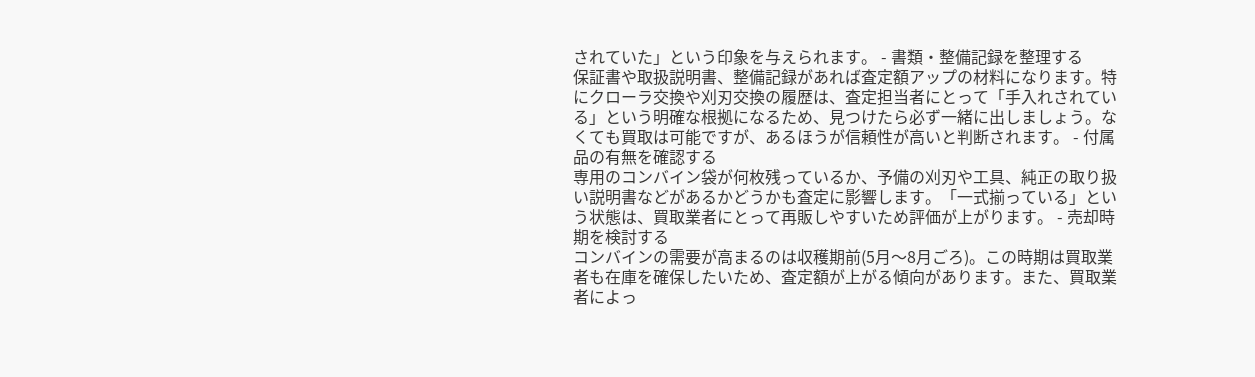されていた」という印象を与えられます。 - 書類・整備記録を整理する
保証書や取扱説明書、整備記録があれば査定額アップの材料になります。特にクローラ交換や刈刃交換の履歴は、査定担当者にとって「手入れされている」という明確な根拠になるため、見つけたら必ず一緒に出しましょう。なくても買取は可能ですが、あるほうが信頼性が高いと判断されます。 - 付属品の有無を確認する
専用のコンバイン袋が何枚残っているか、予備の刈刃や工具、純正の取り扱い説明書などがあるかどうかも査定に影響します。「一式揃っている」という状態は、買取業者にとって再販しやすいため評価が上がります。 - 売却時期を検討する
コンバインの需要が高まるのは収穫期前(5月〜8月ごろ)。この時期は買取業者も在庫を確保したいため、査定額が上がる傾向があります。また、買取業者によっ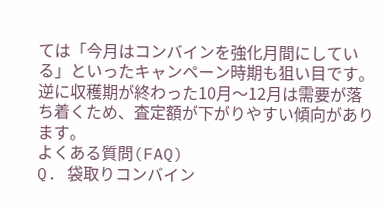ては「今月はコンバインを強化月間にしている」といったキャンペーン時期も狙い目です。逆に収穫期が終わった10月〜12月は需要が落ち着くため、査定額が下がりやすい傾向があります。
よくある質問(FAQ)
Q. 袋取りコンバイン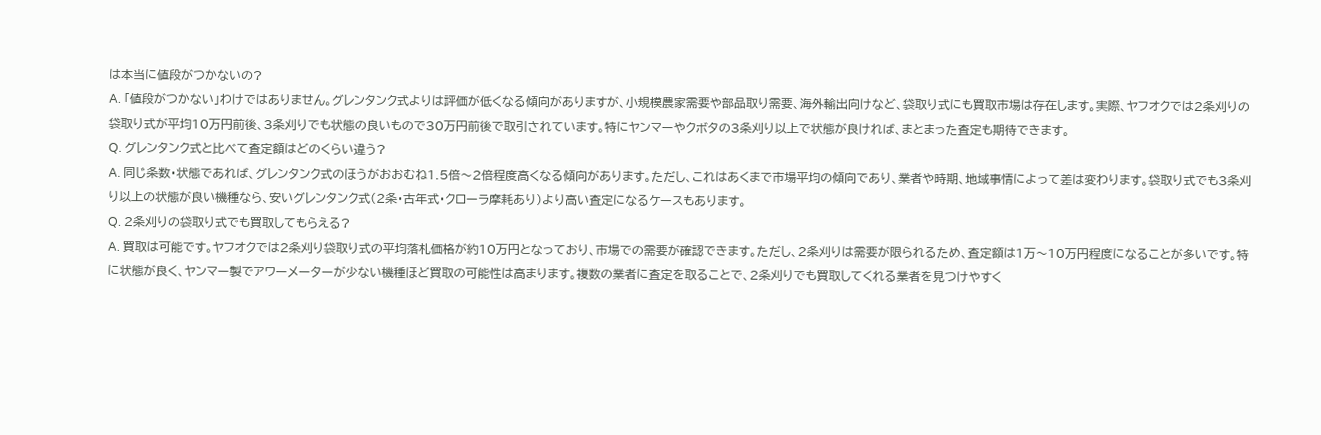は本当に値段がつかないの?
A. 「値段がつかない」わけではありません。グレンタンク式よりは評価が低くなる傾向がありますが、小規模農家需要や部品取り需要、海外輸出向けなど、袋取り式にも買取市場は存在します。実際、ヤフオクでは2条刈りの袋取り式が平均10万円前後、3条刈りでも状態の良いもので30万円前後で取引されています。特にヤンマーやクボタの3条刈り以上で状態が良ければ、まとまった査定も期待できます。
Q. グレンタンク式と比べて査定額はどのくらい違う?
A. 同じ条数・状態であれば、グレンタンク式のほうがおおむね1.5倍〜2倍程度高くなる傾向があります。ただし、これはあくまで市場平均の傾向であり、業者や時期、地域事情によって差は変わります。袋取り式でも3条刈り以上の状態が良い機種なら、安いグレンタンク式(2条・古年式・クローラ摩耗あり)より高い査定になるケースもあります。
Q. 2条刈りの袋取り式でも買取してもらえる?
A. 買取は可能です。ヤフオクでは2条刈り袋取り式の平均落札価格が約10万円となっており、市場での需要が確認できます。ただし、2条刈りは需要が限られるため、査定額は1万〜10万円程度になることが多いです。特に状態が良く、ヤンマー製でアワーメーターが少ない機種ほど買取の可能性は高まります。複数の業者に査定を取ることで、2条刈りでも買取してくれる業者を見つけやすく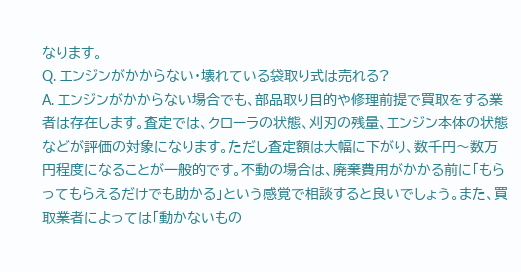なります。
Q. エンジンがかからない・壊れている袋取り式は売れる?
A. エンジンがかからない場合でも、部品取り目的や修理前提で買取をする業者は存在します。査定では、クローラの状態、刈刃の残量、エンジン本体の状態などが評価の対象になります。ただし査定額は大幅に下がり、数千円〜数万円程度になることが一般的です。不動の場合は、廃棄費用がかかる前に「もらってもらえるだけでも助かる」という感覚で相談すると良いでしょう。また、買取業者によっては「動かないもの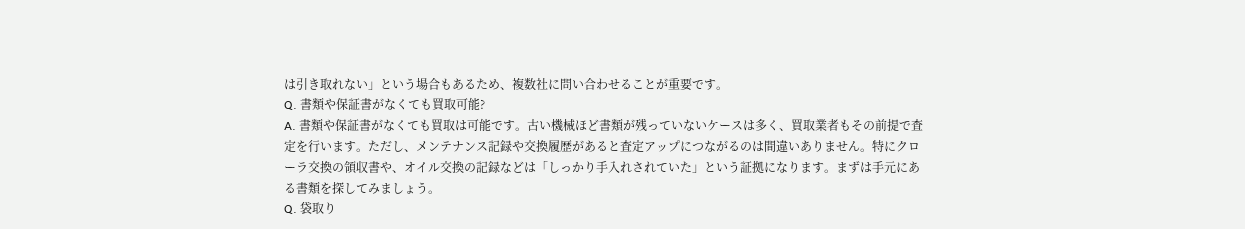は引き取れない」という場合もあるため、複数社に問い合わせることが重要です。
Q. 書類や保証書がなくても買取可能?
A. 書類や保証書がなくても買取は可能です。古い機械ほど書類が残っていないケースは多く、買取業者もその前提で査定を行います。ただし、メンテナンス記録や交換履歴があると査定アップにつながるのは間違いありません。特にクローラ交換の領収書や、オイル交換の記録などは「しっかり手入れされていた」という証拠になります。まずは手元にある書類を探してみましょう。
Q. 袋取り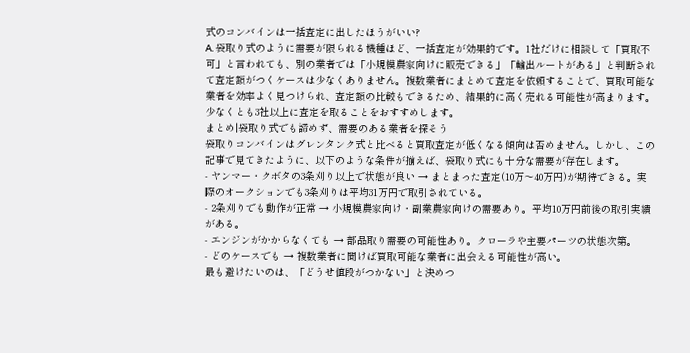式のコンバインは一括査定に出したほうがいい?
A. 袋取り式のように需要が限られる機種ほど、一括査定が効果的です。1社だけに相談して「買取不可」と言われても、別の業者では「小規模農家向けに販売できる」「輸出ルートがある」と判断されて査定額がつくケースは少なくありません。複数業者にまとめて査定を依頼することで、買取可能な業者を効率よく見つけられ、査定額の比較もできるため、結果的に高く売れる可能性が高まります。少なくとも3社以上に査定を取ることをおすすめします。
まとめ|袋取り式でも諦めず、需要のある業者を探そう
袋取りコンバインはグレンタンク式と比べると買取査定が低くなる傾向は否めません。しかし、この記事で見てきたように、以下のような条件が揃えば、袋取り式にも十分な需要が存在します。
- ヤンマー・クボタの3条刈り以上で状態が良い → まとまった査定(10万〜40万円)が期待できる。実際のオークションでも3条刈りは平均31万円で取引されている。
- 2条刈りでも動作が正常 → 小規模農家向け・副業農家向けの需要あり。平均10万円前後の取引実績がある。
- エンジンがかからなくても → 部品取り需要の可能性あり。クローラや主要パーツの状態次第。
- どのケースでも → 複数業者に聞けば買取可能な業者に出会える可能性が高い。
最も避けたいのは、「どうせ値段がつかない」と決めつ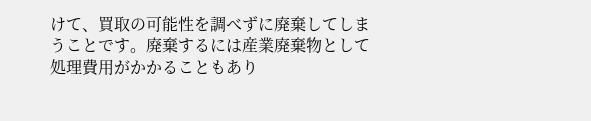けて、買取の可能性を調べずに廃棄してしまうことです。廃棄するには産業廃棄物として処理費用がかかることもあり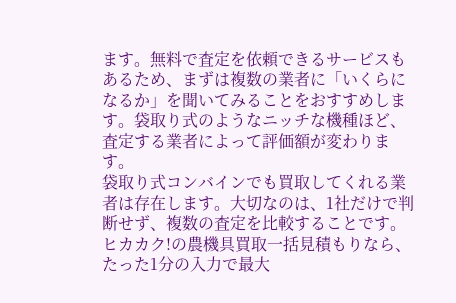ます。無料で査定を依頼できるサービスもあるため、まずは複数の業者に「いくらになるか」を聞いてみることをおすすめします。袋取り式のようなニッチな機種ほど、査定する業者によって評価額が変わります。
袋取り式コンバインでも買取してくれる業者は存在します。大切なのは、1社だけで判断せず、複数の査定を比較することです。
ヒカカク!の農機具買取一括見積もりなら、たった1分の入力で最大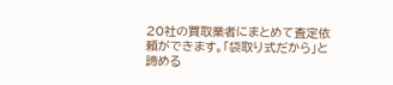20社の買取業者にまとめて査定依頼ができます。「袋取り式だから」と諦める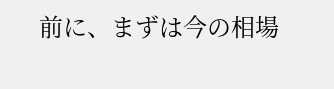前に、まずは今の相場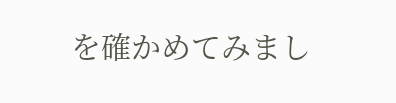を確かめてみまし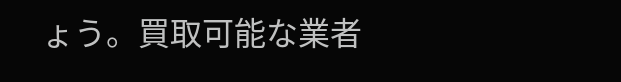ょう。買取可能な業者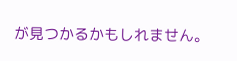が見つかるかもしれません。